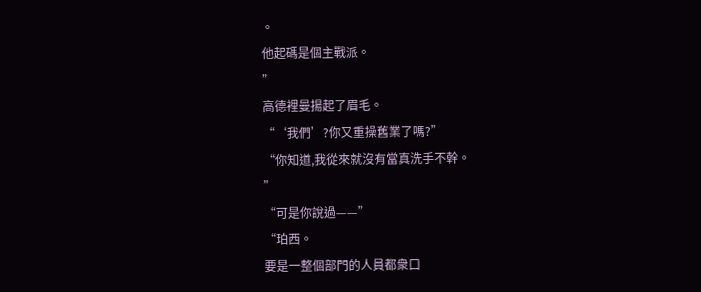。
他起碼是個主戰派。
”
高德裡曼揚起了眉毛。
“‘我們’?你又重操舊業了嗎?”
“你知道,我從來就沒有當真洗手不幹。
”
“可是你說過——”
“珀西。
要是一整個部門的人員都衆口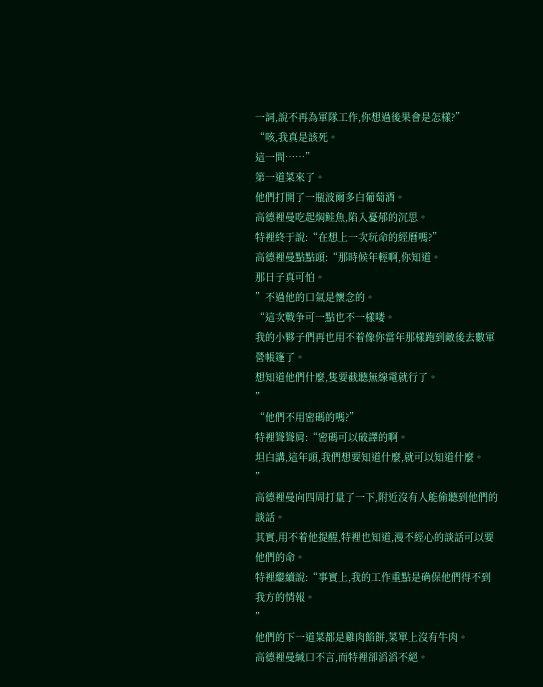一詞,說不再為軍隊工作,你想過後果會是怎樣?”
“咳,我真是該死。
這一問……”
第一道菜來了。
他們打開了一瓶波爾多白葡萄酒。
高德裡曼吃起焖鲑魚,陷入憂郁的沉思。
特裡終于說:“在想上一次玩命的經曆嗎?”
高德裡曼點點頭:“那時候年輕啊,你知道。
那日子真可怕。
”不過他的口氣是懷念的。
“這次戰争可一點也不一樣喽。
我的小夥子們再也用不着像你當年那樣跑到敵後去數軍營帳篷了。
想知道他們什麼,隻要截聽無線電就行了。
”
“他們不用密碼的嗎?”
特裡聳聳肩:“密碼可以破譯的啊。
坦白講,這年頭,我們想要知道什麼,就可以知道什麼。
”
高德裡曼向四周打量了一下,附近沒有人能偷聽到他們的談話。
其實,用不着他提醒,特裡也知道,漫不經心的談話可以要他們的命。
特裡繼續說:“事實上,我的工作重點是确保他們得不到我方的情報。
”
他們的下一道菜都是雞肉餡餅,菜單上沒有牛肉。
高德裡曼緘口不言,而特裡卻滔滔不絕。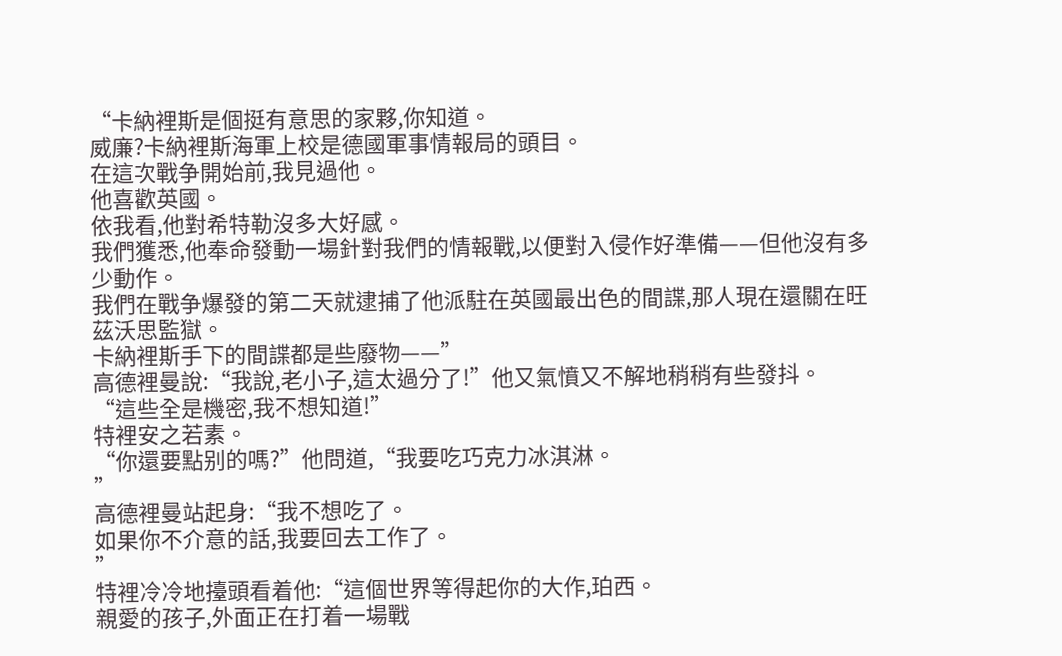“卡納裡斯是個挺有意思的家夥,你知道。
威廉?卡納裡斯海軍上校是德國軍事情報局的頭目。
在這次戰争開始前,我見過他。
他喜歡英國。
依我看,他對希特勒沒多大好感。
我們獲悉,他奉命發動一場針對我們的情報戰,以便對入侵作好準備——但他沒有多少動作。
我們在戰争爆發的第二天就逮捕了他派駐在英國最出色的間諜,那人現在還關在旺茲沃思監獄。
卡納裡斯手下的間諜都是些廢物——”
高德裡曼說:“我說,老小子,這太過分了!”他又氣憤又不解地稍稍有些發抖。
“這些全是機密,我不想知道!”
特裡安之若素。
“你還要點别的嗎?”他問道,“我要吃巧克力冰淇淋。
”
高德裡曼站起身:“我不想吃了。
如果你不介意的話,我要回去工作了。
”
特裡冷冷地擡頭看着他:“這個世界等得起你的大作,珀西。
親愛的孩子,外面正在打着一場戰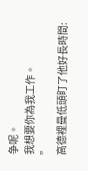争呢。
我想要你為我工作。
”
高德裡曼低頭盯了他好長時間: